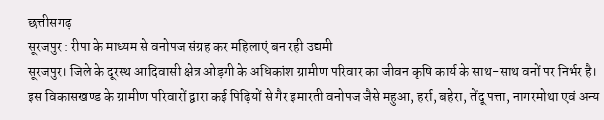छत्तीसगढ़
सूरजपुर : रीपा के माध्यम से वनोपज संग्रह कर महिलाएं बन रही उद्यमी
सूरजपुर। जिले के दूरस्थ आदिवासी क्षेत्र ओड़गी के अधिकांश ग्रामीण परिवार का जीवन कृषि कार्य के साथ-साथ वनों पर निर्भर है। इस विकासखण्ड के ग्रामीण परिवारों द्वारा कई पिढ़ियों से गैर इमारती वनोपज जैसे महुआ, हर्रा, बहेरा, तेंदू पत्ता, नागरमोथा एवं अन्य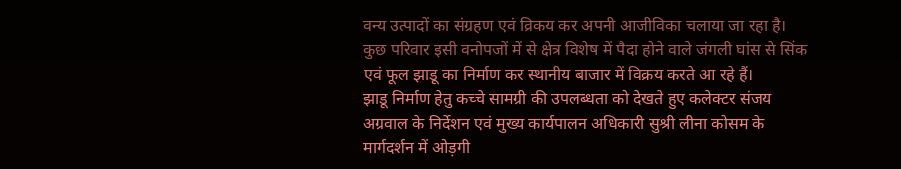वन्य उत्पादों का संग्रहण एवं व्रिकय कर अपनी आजीविका चलाया जा रहा है। कुछ परिवार इसी वनोपजों में से क्षेत्र विशेष में पैदा होने वाले जंगली घांस से सिंक एवं फूल झाडू का निर्माण कर स्थानीय बाजार में विक्रय करते आ रहे हैं।
झाडू निर्माण हेतु कच्चे सामग्री की उपलब्धता को देखते हुए कलेक्टर संजय अग्रवाल के निर्देशन एवं मुख्य कार्यपालन अधिकारी सुश्री लीना कोसम के मार्गदर्शन में ओड़गी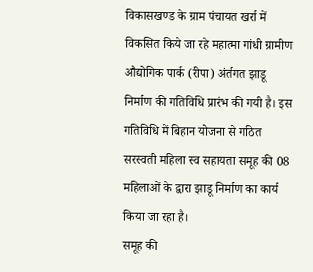विकासखण्ड के ग्राम पंचायत खर्रा में विकसित किये जा रहे महात्मा गांधी ग्रामीण औद्योगिक पार्क (रीपा) अंर्तगत झाडू निर्माण की गतिविधि प्रारंभ की गयी है। इस गतिविधि में बिहान योजना से गठित सरस्वती महिला स्व सहायता समूह की 08 महिलाओं के द्वारा झाडू निर्माण का कार्य किया जा रहा है।
समूह की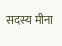सदस्य मीना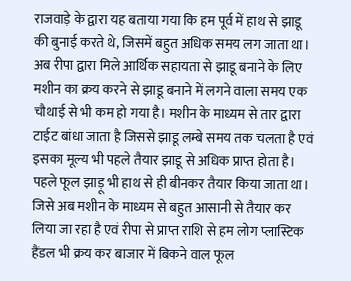राजवाड़े के द्वारा यह बताया गया कि हम पूर्व में हाथ से झाडू की बुनाई करते थे, जिसमें बहुत अधिक समय लग जाता था। अब रीपा द्वारा मिले आर्थिक सहायता से झाडू बनाने के लिए मशीन का क्रय करने से झाडू बनाने में लगने वाला समय एक चौथाई से भी कम हो गया है। मशीन के माध्यम से तार द्वारा टाईट बांधा जाता है जिससे झाडू लम्बे समय तक चलता है एवं इसका मूल्य भी पहले तैयार झाडू से अधिक प्राप्त होता है। पहले फूल झाड़ू भी हाथ से ही बीनकर तैयार किया जाता था। जिसे अब मशीन के माध्यम से बहुत आसानी से तैयार कर लिया जा रहा है एवं रीपा से प्राप्त राशि से हम लोग प्लास्टिक हैंडल भी क्रय कर बाजार में बिकने वाल फूल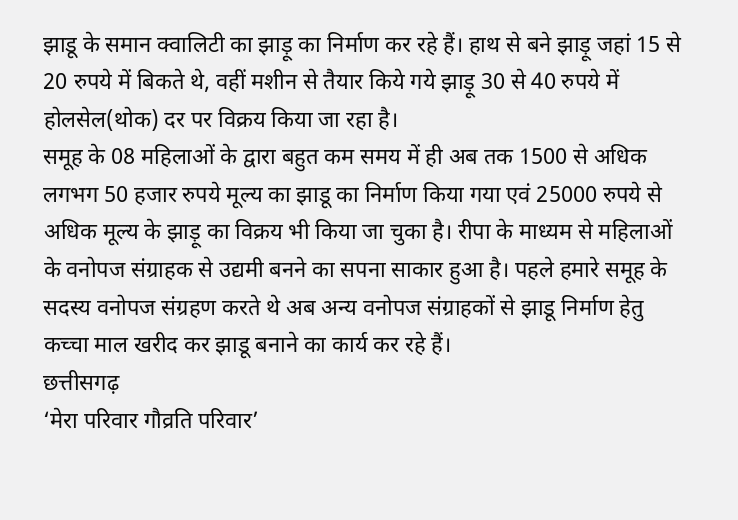झाडू के समान क्वालिटी का झाड़ू का निर्माण कर रहे हैं। हाथ से बने झाड़ू जहां 15 से 20 रुपये में बिकते थे, वहीं मशीन से तैयार किये गये झाड़ू 30 से 40 रुपये में होलसेल(थोक) दर पर विक्रय किया जा रहा है।
समूह के 08 महिलाओं के द्वारा बहुत कम समय में ही अब तक 1500 से अधिक लगभग 50 हजार रुपये मूल्य का झाडू का निर्माण किया गया एवं 25000 रुपये से अधिक मूल्य के झाड़ू का विक्रय भी किया जा चुका है। रीपा के माध्यम से महिलाओं के वनोपज संग्राहक से उद्यमी बनने का सपना साकार हुआ है। पहले हमारे समूह के सदस्य वनोपज संग्रहण करते थे अब अन्य वनोपज संग्राहकों से झाडू निर्माण हेतु कच्चा माल खरीद कर झाडू बनाने का कार्य कर रहे हैं।
छत्तीसगढ़
‘मेरा परिवार गौव्रति परिवार’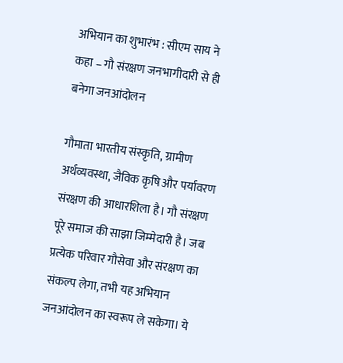अभियान का शुभारंभ : सीएम साय ने कहा – गौ संरक्षण जनभागीदारी से ही बनेगा जनआंदोलन

गौमाता भारतीय संस्कृति, ग्रामीण अर्थव्यवस्था, जैविक कृषि और पर्यावरण संरक्षण की आधारशिला है। गौ संरक्षण पूरे समाज की साझा जिम्मेदारी है। जब प्रत्येक परिवार गौसेवा और संरक्षण का संकल्प लेगा, तभी यह अभियान जनआंदोलन का स्वरूप ले सकेगा। ये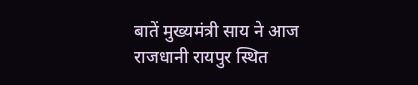बातें मुख्यमंत्री साय ने आज राजधानी रायपुर स्थित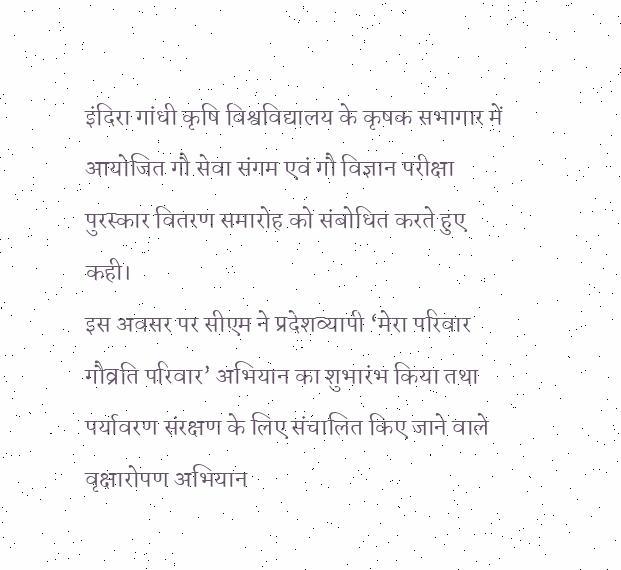इंदिरा गांधी कृषि विश्वविद्यालय के कृषक सभागार में आयोजित गौ सेवा संगम एवं गौ विज्ञान परीक्षा पुरस्कार वितरण समारोह को संबोधित करते हुए कही।
इस अवसर पर सीएम ने प्रदेशव्यापी ‘मेरा परिवार गौव्रति परिवार’ अभियान का शुभारंभ किया तथा पर्यावरण संरक्षण के लिए संचालित किए जाने वाले वृक्षारोपण अभियान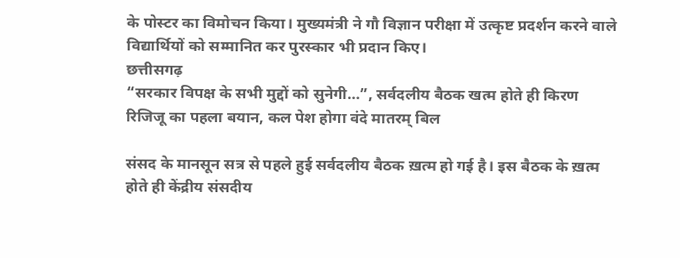के पोस्टर का विमोचन किया। मुख्यमंत्री ने गौ विज्ञान परीक्षा में उत्कृष्ट प्रदर्शन करने वाले विद्यार्थियों को सम्मानित कर पुरस्कार भी प्रदान किए।
छत्तीसगढ़
“सरकार विपक्ष के सभी मुद्दों को सुनेगी…”, सर्वदलीय बैठक खत्म होते ही किरण रिजिजू का पहला बयान, कल पेश होगा वंदे मातरम् बिल

संसद के मानसून सत्र से पहले हुई सर्वदलीय बैठक ख़त्म हो गई है। इस बैठक के ख़त्म होते ही केंद्रीय संसदीय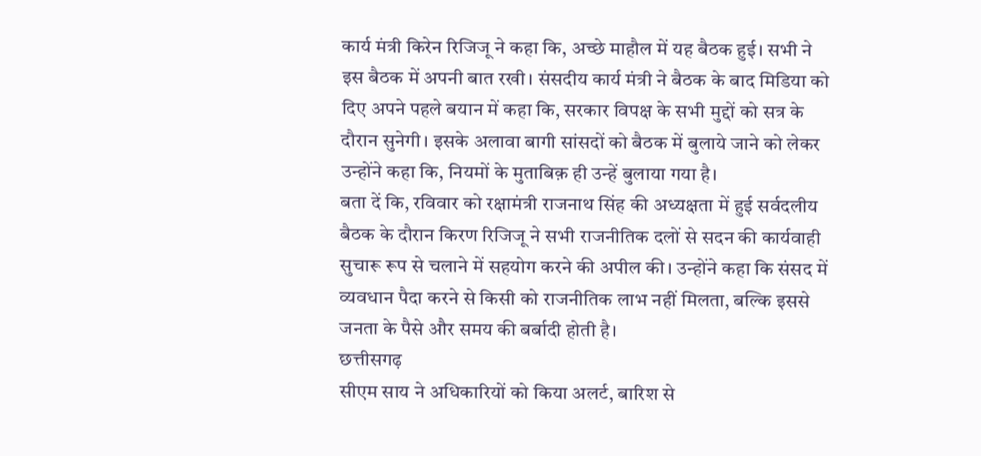कार्य मंत्री किरेन रिजिजू ने कहा कि, अच्छे माहौल में यह बैठक हुई। सभी ने इस बैठक में अपनी बात रखी। संसदीय कार्य मंत्री ने बैठक के बाद मिडिया को दिए अपने पहले बयान में कहा कि, सरकार विपक्ष के सभी मुद्दों को सत्र के दौरान सुनेगी। इसके अलावा बागी सांसदों को बैठक में बुलाये जाने को लेकर उन्होंने कहा कि, नियमों के मुताबिक़ ही उन्हें बुलाया गया है।
बता दें कि, रविवार को रक्षामंत्री राजनाथ सिंह की अध्यक्षता में हुई सर्वदलीय बैठक के दौरान किरण रिजिजू ने सभी राजनीतिक दलों से सदन की कार्यवाही सुचारू रूप से चलाने में सहयोग करने की अपील की। उन्होंने कहा कि संसद में व्यवधान पैदा करने से किसी को राजनीतिक लाभ नहीं मिलता, बल्कि इससे जनता के पैसे और समय की बर्बादी होती है।
छत्तीसगढ़
सीएम साय ने अधिकारियों को किया अलर्ट, बारिश से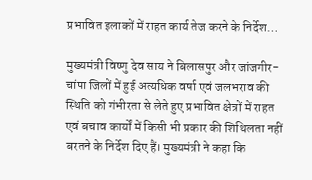प्रभावित इलाकों में राहत कार्य तेज करने के निर्देश…

मुख्यमंत्री विष्णु देव साय ने बिलासपुर और जांजगीर-चांपा जिलों में हुई अत्यधिक वर्षा एवं जलभराव की स्थिति को गंभीरता से लेते हुए प्रभावित क्षेत्रों में राहत एवं बचाव कार्यों में किसी भी प्रकार की शिथिलता नहीं बरतने के निर्देश दिए हैं। मुख्यमंत्री ने कहा कि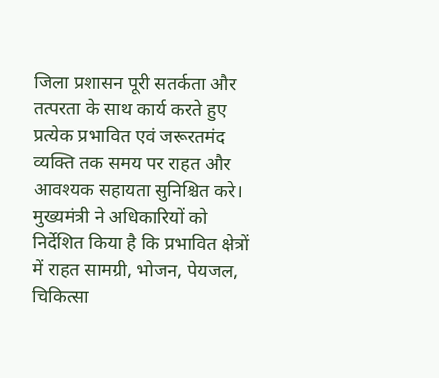जिला प्रशासन पूरी सतर्कता और तत्परता के साथ कार्य करते हुए प्रत्येक प्रभावित एवं जरूरतमंद व्यक्ति तक समय पर राहत और आवश्यक सहायता सुनिश्चित करे।
मुख्यमंत्री ने अधिकारियों को निर्देशित किया है कि प्रभावित क्षेत्रों में राहत सामग्री, भोजन, पेयजल, चिकित्सा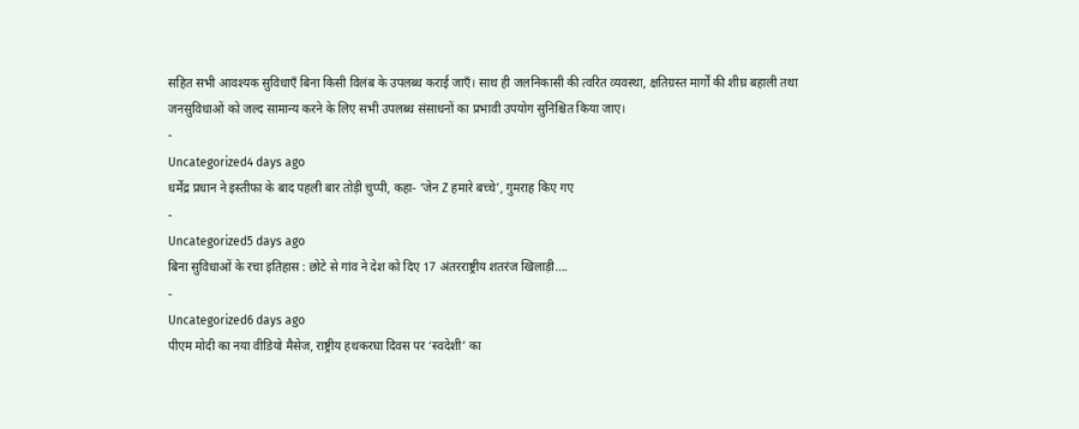सहित सभी आवश्यक सुविधाएँ बिना किसी विलंब के उपलब्ध कराई जाएँ। साथ ही जलनिकासी की त्वरित व्यवस्था, क्षतिग्रस्त मार्गों की शीघ्र बहाली तथा जनसुविधाओं को जल्द सामान्य करने के लिए सभी उपलब्ध संसाधनों का प्रभावी उपयोग सुनिश्चित किया जाए।
-
Uncategorized4 days ago
धर्मेंद्र प्रधान ने इस्तीफा के बाद पहली बार तोड़ी चुप्पी, कहा- ‘जेन Z हमारे बच्चे’, गुमराह किए गए
-
Uncategorized5 days ago
बिना सुविधाओं के रचा इतिहास : छोटे से गांव ने देश को दिए 17 अंतरराष्ट्रीय शतरंज खिलाड़ी….
-
Uncategorized6 days ago
पीएम मोदी का नया वीडियो मैसेज, राष्ट्रीय हथकरघा दिवस पर ‘स्वदेशी’ का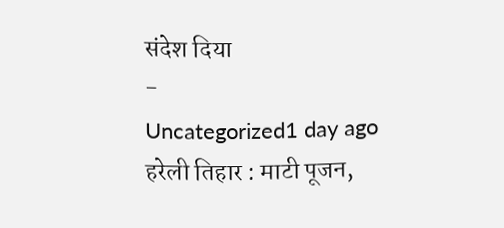संदेश दिया
-
Uncategorized1 day ago
हरेली तिहार : माटी पूजन,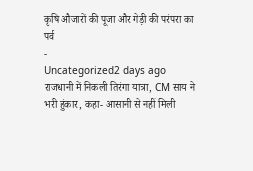कृषि औजारों की पूजा और गेड़ी की परंपरा का पर्व
-
Uncategorized2 days ago
राजधानी में निकली तिरंगा यात्रा, CM साय ने भरी हुंकार, कहा- आसानी से नहीं मिली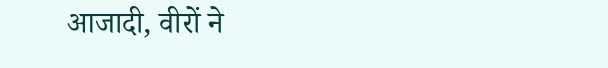आजादी, वीरों ने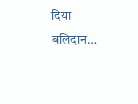दिया बलिदान…